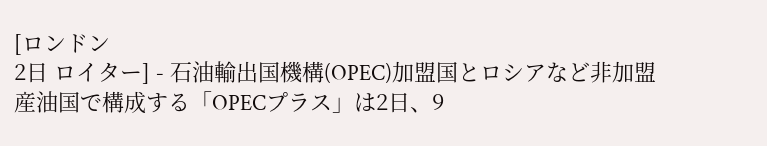[ロンドン
2日 ロイター] - 石油輸出国機構(OPEC)加盟国とロシアなど非加盟産油国で構成する「OPECプラス」は2日、9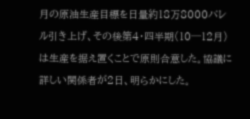月の原油生産目標を日量約18万8000バレル引き上げ、その後第4・四半期(10─12月)は生産を据え置くことで原則合意した。協議に詳しい関係者が2日、明らかにした。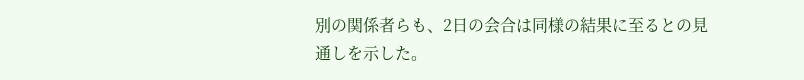別の関係者らも、2日の会合は同様の結果に至るとの見通しを示した。